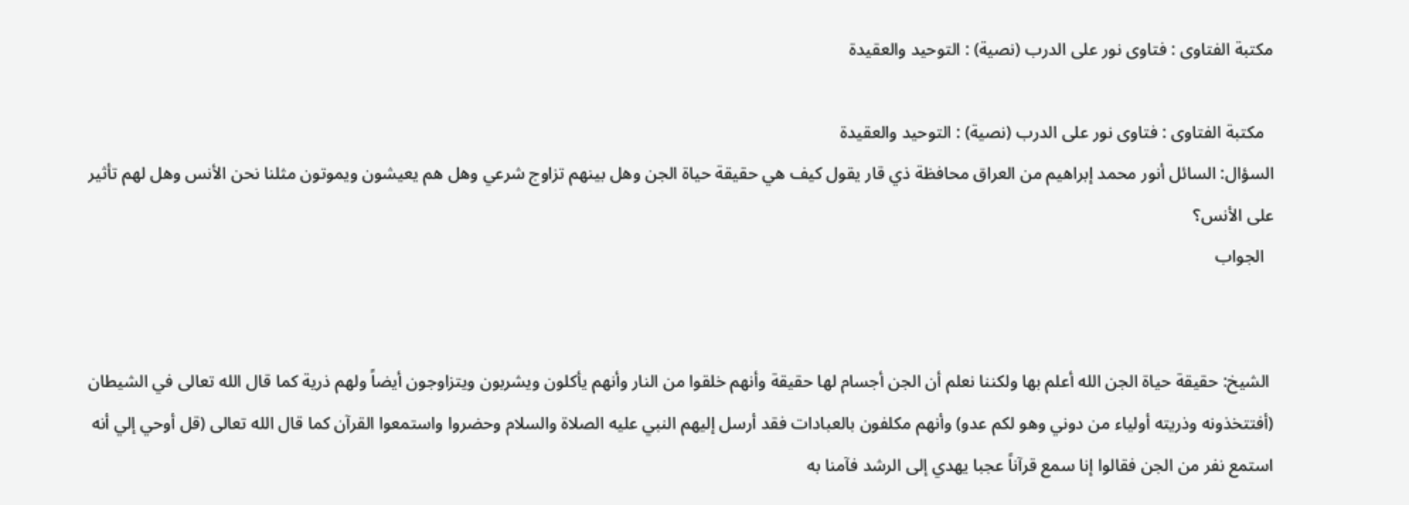مكتبة الفتاوى : فتاوى نور على الدرب (نصية) : التوحيد والعقيدة

  مكتبة الفتاوى : فتاوى نور على الدرب (نصية) : التوحيد والعقيدة
السؤال: السائل أنور محمد إبراهيم من العراق محافظة ذي قار يقول كيف هي حقيقة حياة الجن وهل بينهم تزاوج شرعي وهل هم يعيشون ويموتون مثلنا نحن الأنس وهل لهم تأثير على الأنس؟
  الجواب


 الشيخ: حقيقة حياة الجن الله أعلم بها ولكننا نعلم أن الجن أجسام لها حقيقة وأنهم خلقوا من النار وأنهم يأكلون ويشربون ويتزاوجون أيضاً ولهم ذرية كما قال الله تعالى في الشيطان (أفتتخذونه وذريته أولياء من دوني وهو لكم عدو) وأنهم مكلفون بالعبادات فقد أرسل إليهم النبي عليه الصلاة والسلام وحضروا واستمعوا القرآن كما قال الله تعالى (قل أوحي إلي أنه استمع نفر من الجن فقالوا إنا سمع قرآناً عجبا يهدي إلى الرشد فآمنا به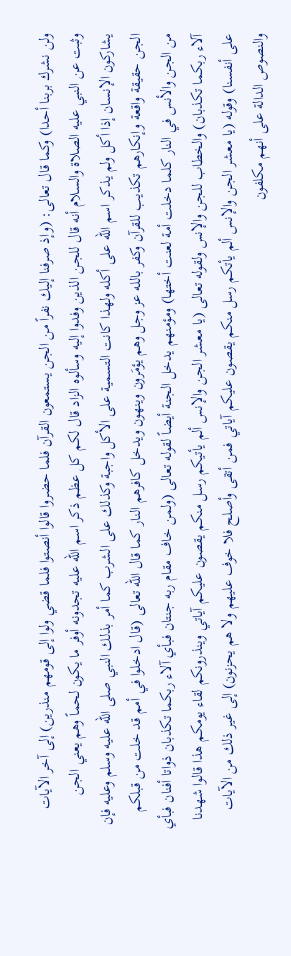ولن نشرك بربنا أحدا) وكما قال تعالى: (وإذ صرفنا إليك نفراً من الجن يستمعون القرآن فلما حضروا قالوا أنصتوا فلما قضي ولوا إلى قومهم منذرين) إلى آخر الآيات وثبت عن النبي عليه الصلاة والسلام أنه قال للجن الذين وفدوا إليه وسألوه الزاد قال لكم كل عظم ذكر اسم الله عليه تجدونه أوفر ما يكون لحماً وهم يعني الجن يشاركون الإنسان إذا أكل ولم يذكر اسم الله على أكله ولهذا كانت التسمية على الأكل واجبة وكذلك على الشرب كما أمر بذلك النبي صلى الله عليه وسلم وعليه فإن الجن حقيقة واقعة وإنكارهم تكذيب للقرآن وكفر بالله عز وجل وهم يؤمَرون وينهون ويدخل كافرهم النار كما قال الله تعالى (قال ادخلوا في أمم قد خلت من قبلكم من الجن والأنس في النار كلما دخلت أمة لعنت أختها) ومؤمنهم يدخل الجنة أيضاً لقوله تعالى (ولمن خاف مقام ربه جنتان فبأي آلاء ربكما تكذبان ذواتا أفنان فبأي آلاء ربكما تكذبان) والخطاب للجن والإنس ولقوله تعالى (يا معشر الجن والإنس ألم يأتيكم رسل منكم يقصون عليكم آياتي وينذرونكم لقاء يومكم هذا قالوا شهدنا على أنفسنا) وقوله (يا معشر الجن والإنس ألم يأتكم رسل منكم يقصون عليكم آياتي فمن أتقى وأصلح فلا خوف عليهم ولا هم يحزنون) إلى غير ذلك من الآيات والنصوص الدالة على أنهم مكلفون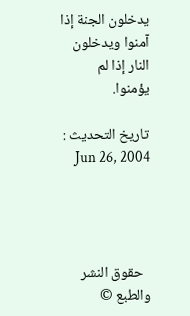يدخلون الجنة إذا آمنوا ويدخلون النار إذا لم يؤمنوا.

تاريخ التحديث : Jun 26, 2004




  حقوق النشر والطبع ©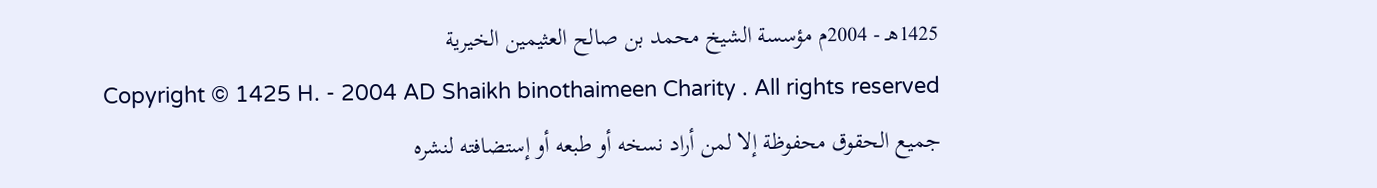1425هـ - 2004م مؤسسة الشيخ محمد بن صالح العثيمين الخيرية
Copyright © 1425 H. - 2004 AD Shaikh binothaimeen Charity . All rights reserved
جميع الحقوق محفوظة إلا لمن أراد نسخه أو طبعه أو إستضافته لنشره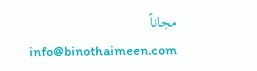مجاناً
info@binothaimeen.com